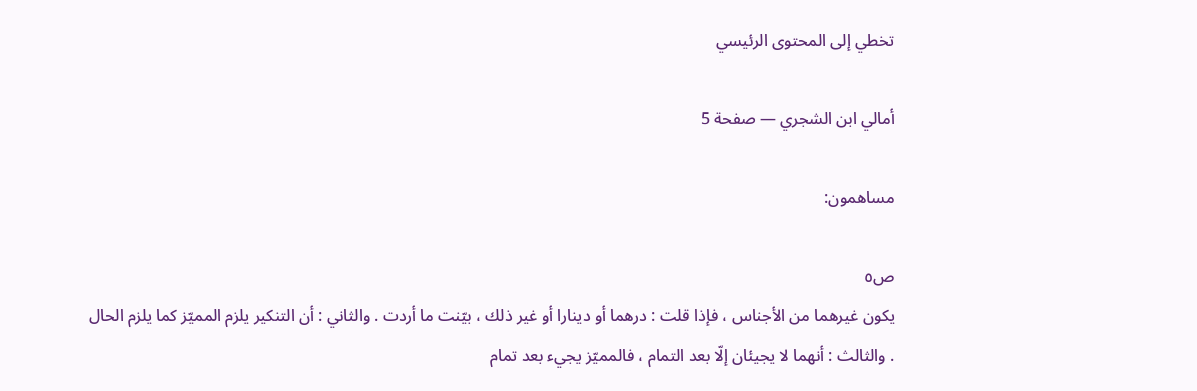تخطي إلى المحتوى الرئيسي

أمالي ابن الشجري — صفحة 5

مساهمون:

ص٥
يكون غيرهما من الأجناس ، فإذا قلت : درهما أو دينارا أو غير ذلك ، بيّنت ما أردت . والثاني : أن التنكير يلزم المميّز كما يلزم الحال . والثالث : أنهما لا يجيئان إلّا بعد التمام ، فالمميّز يجيء بعد تمام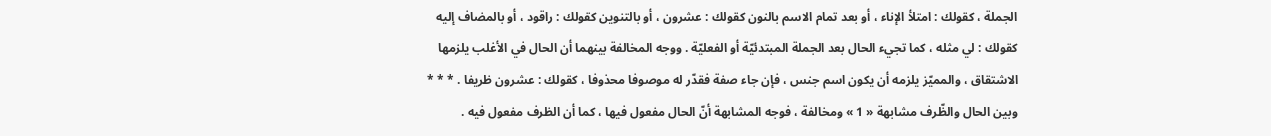الجملة ، كقولك : امتلأ الإناء ، أو بعد تمام الاسم بالنون كقولك : عشرون ، أو بالتنوين كقولك : راقود ، أو بالمضاف إليه كقولك : لي مثله ، كما تجيء الحال بعد الجملة المبتدئيّة أو الفعليّة . ووجه المخالفة بينهما أن الحال في الأغلب يلزمها الاشتقاق ، والمميّز يلزمه أن يكون اسم جنس ، فإن جاء صفة فقدّر له موصوفا محذوفا ، كقولك : عشرون ظريفا . * * * وبين الحال والظّرف مشابهة « 1 » ومخالفة ، فوجه المشابهة أنّ الحال مفعول فيها ، كما أن الظرف مفعول فيه .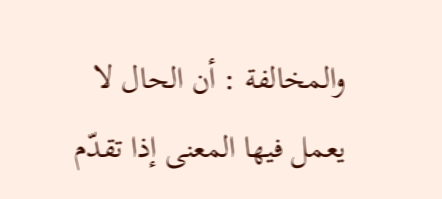والمخالفة : أن الحال لا يعمل فيها المعنى إذا تقدّم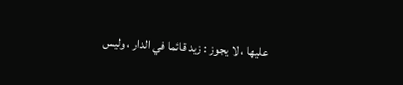عليها ، لا يجوز : زيد قائما في الدار ، وليس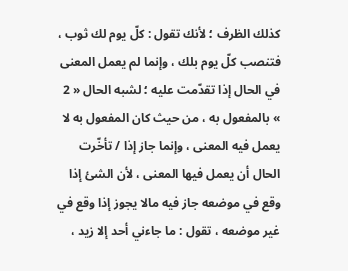كذلك الظرف ؛ لأنك تقول : كلّ يوم لك ثوب ، فتنصب كلّ يوم بلك ، وإنما لم يعمل المعنى في الحال إذا تقدّمت عليه ؛ لشبه الحال « 2 » بالمفعول به ، من حيث كان المفعول به لا يعمل فيه المعنى ، وإنما جاز إذا / تأخّرت الحال أن يعمل فيها المعنى ، لأن الشئ إذا وقع في موضعه جاز فيه مالا يجوز إذا وقع في غير موضعه ، تقول : ما جاءني أحد إلا زيد ،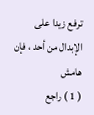ترفع زيدا على الإبدال من أحد ، فإن
هامش
( 1 ) راجع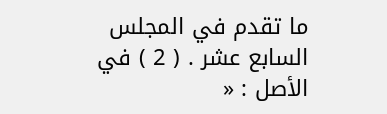ما تقدم في المجلس السابع عشر . ( 2 ) في الأصل : «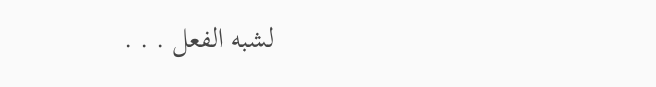لشبه الفعل . . .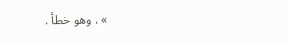» . وهو خطأ .